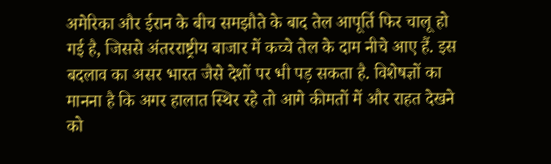अमेरिका और ईरान के बीच समझौते के बाद तेल आपूर्ति फिर चालू हो गई है, जिससे अंतरराष्ट्रीय बाजार में कच्चे तेल के दाम नीचे आए हैं. इस बदलाव का असर भारत जैसे देशों पर भी पड़ सकता है. विशेषज्ञों का मानना है कि अगर हालात स्थिर रहे तो आगे कीमतों में और राहत देखने को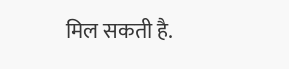मिल सकती है.